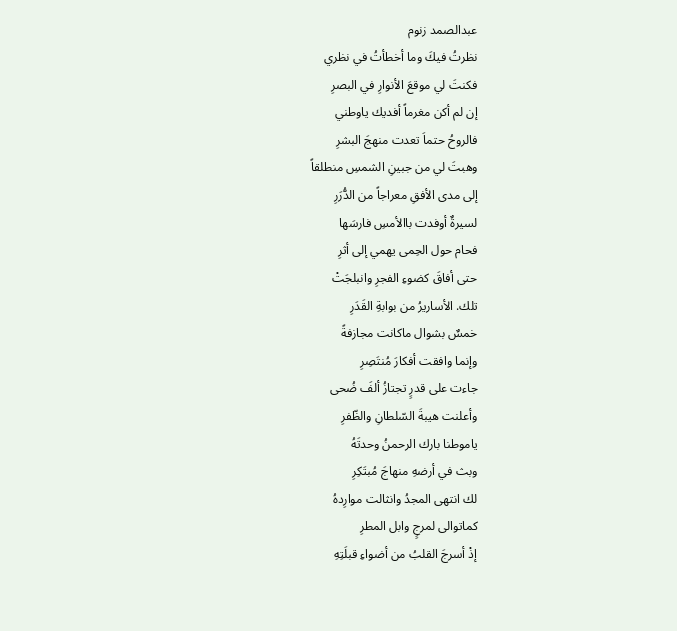عبدالصمد زنوم
نظرتُ فيكَ وما أخطأتُ في نظري
فكنتَ لي موقعَ الأنوارِ في البصرِ
إن لم أكن مغرماً أفديك ياوطني
فالروحُ حتماَ تعدت منهجَ البشرِ
وهبتَ لي من جبينِ الشمسِ منطلقاً
إلى مدى الأفقِ معراجاً من الدُّرَرِ
لسيرةٌ أوفدت باالأمسِ فارسَها
فحام حول الحِمى يهمي إلى أثرِ
حتى أفاقَ كضوءِ الفجرِ وانبلجَتْ
تلك. الأساريرُ من بوابةِ القَدَرِ
خمسٌ بشوال ماكانت مجازفةً
وإنما وافقت أفكارَ مُنتَصِرِ
جاءت على قدرٍ تجتازُ ألفَ ضُحى
وأعلنت هيبةَ السّلطانِ والظّفرِ
ياموطنا بارك الرحمنُ وحدتَهُ
وبث في أرضهِ منهاجَ مُبتَكِرِ
لك انتهى المجدُ وانثالت موارِدهُ
كماتوالى لمرجٍ وابل المطرِ
إذْ أسرجَ القلبُ من أضواءِ قبلَتِهِ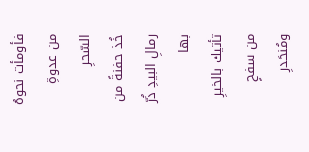فأومأت نحوهُ من عدوةِ السّحرِ
خُذ حفنةً من رمالِ البيدِ ذُرّ بها
تأتيك بالخيرِ من سفحٍ ومُنحَدرِ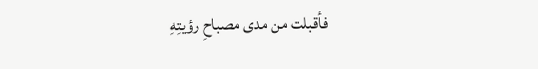فأقبلت من مدى مصباحِ رؤيتِهِ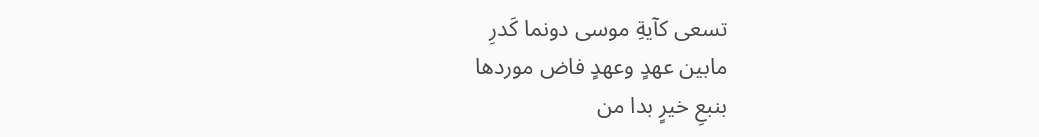تسعى كآيةِ موسى دونما كَدرِ
مابين عهدٍ وعهدٍ فاض موردها
بنبعِ خيرٍ بدا من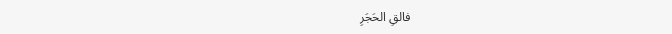فالقِ الحَجَرِ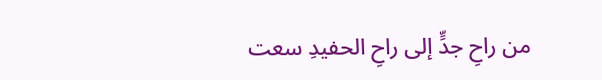من راحِ جدٍّ إلى راحِ الحفيدِ سعت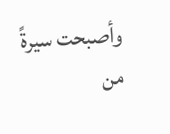وأصبحت سيرةً من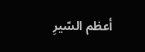أعظم السّيرِ